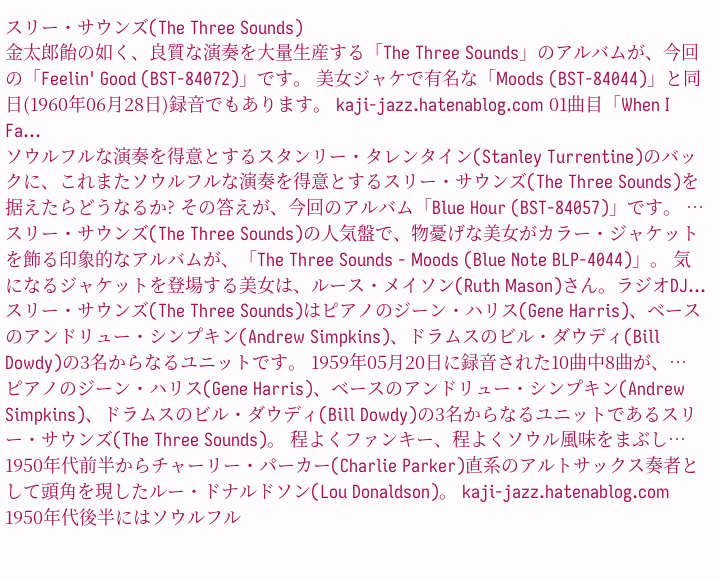スリー・サウンズ(The Three Sounds)
金太郎飴の如く、良質な演奏を大量生産する「The Three Sounds」のアルバムが、今回の「Feelin' Good (BST-84072)」です。 美女ジャケで有名な「Moods (BST-84044)」と同日(1960年06月28日)録音でもあります。 kaji-jazz.hatenablog.com 01曲目「When I Fa…
ソウルフルな演奏を得意とするスタンリー・タレンタイン(Stanley Turrentine)のバックに、これまたソウルフルな演奏を得意とするスリー・サウンズ(The Three Sounds)を据えたらどうなるか? その答えが、今回のアルバム「Blue Hour (BST-84057)」です。 …
スリー・サウンズ(The Three Sounds)の人気盤で、物憂げな美女がカラー・ジャケットを飾る印象的なアルバムが、「The Three Sounds - Moods (Blue Note BLP-4044)」。 気になるジャケットを登場する美女は、ルース・メイソン(Ruth Mason)さん。ラジオDJ…
スリー・サウンズ(The Three Sounds)はピアノのジーン・ハリス(Gene Harris)、ベースのアンドリュー・シンプキン(Andrew Simpkins)、ドラムスのビル・ダウディ(Bill Dowdy)の3名からなるユニットです。 1959年05月20日に録音された10曲中8曲が、…
ピアノのジーン・ハリス(Gene Harris)、ベースのアンドリュー・シンプキン(Andrew Simpkins)、ドラムスのビル・ダウディ(Bill Dowdy)の3名からなるユニットであるスリー・サウンズ(The Three Sounds)。 程よくファンキー、程よくソウル風味をまぶし…
1950年代前半からチャーリー・パーカー(Charlie Parker)直系のアルトサックス奏者として頭角を現したルー・ドナルドソン(Lou Donaldson)。 kaji-jazz.hatenablog.com 1950年代後半にはソウルフル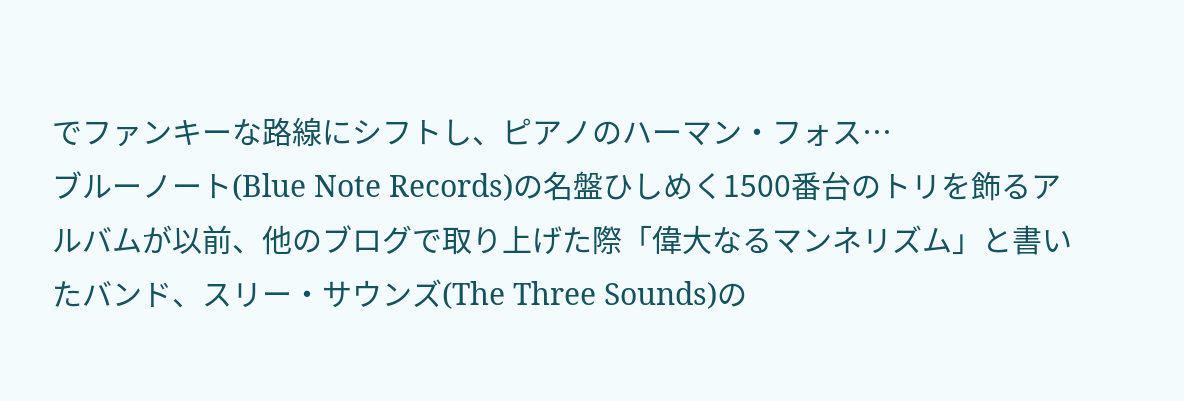でファンキーな路線にシフトし、ピアノのハーマン・フォス…
ブルーノート(Blue Note Records)の名盤ひしめく1500番台のトリを飾るアルバムが以前、他のブログで取り上げた際「偉大なるマンネリズム」と書いたバンド、スリー・サウンズ(The Three Sounds)の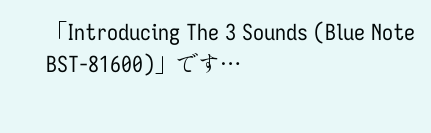「Introducing The 3 Sounds (Blue Note BST-81600)」です…